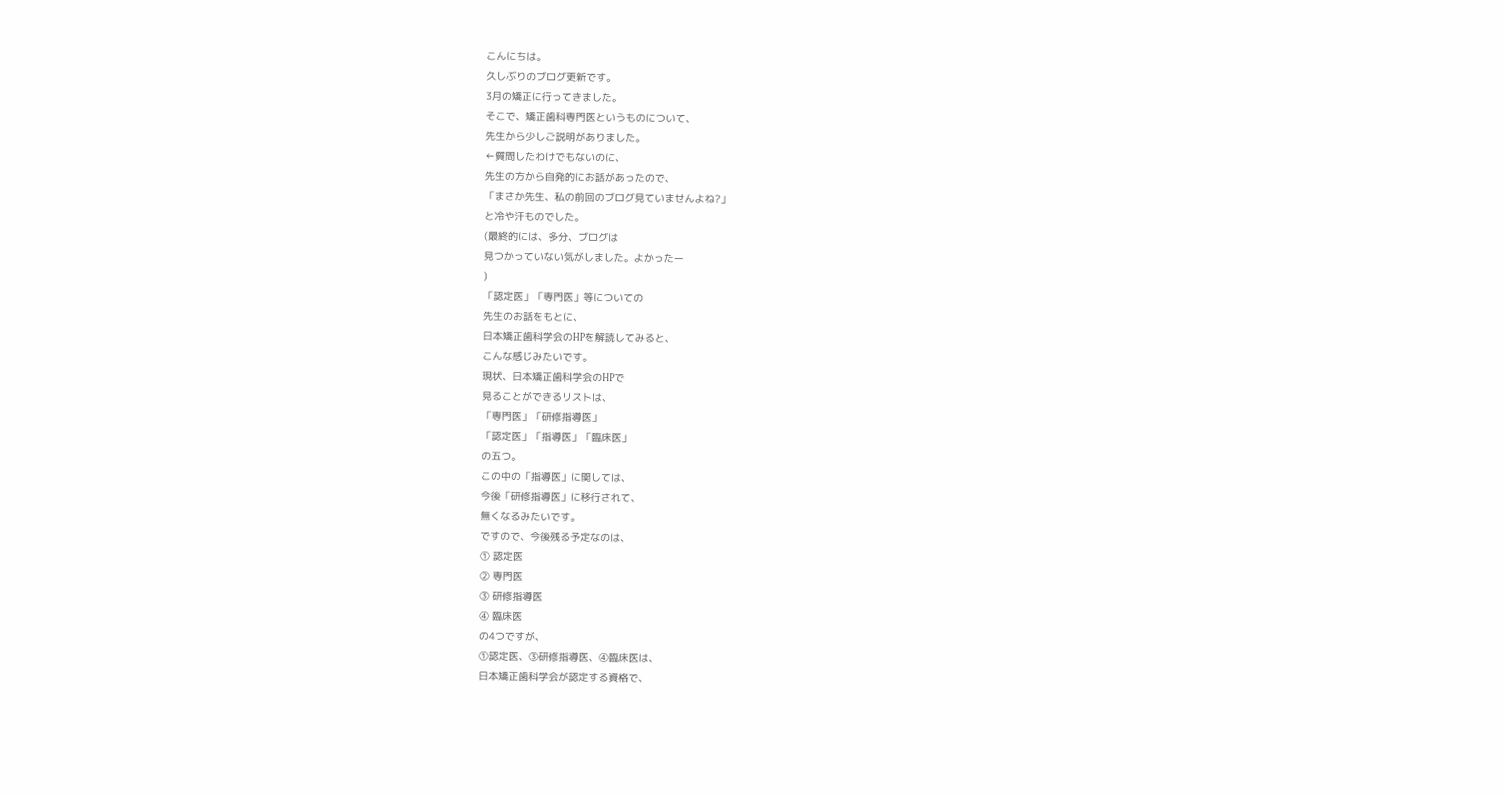こんにちは。
久しぶりのブログ更新です。
3月の矯正に行ってきました。
そこで、矯正歯科専門医というものについて、
先生から少しご説明がありました。
←質問したわけでもないのに、
先生の方から自発的にお話があったので、
「まさか先生、私の前回のブログ見ていませんよね?」
と冷や汗ものでした。
(最終的には、多分、ブログは
見つかっていない気がしました。よかったー
)
「認定医」「専門医」等についての
先生のお話をもとに、
日本矯正歯科学会のHPを解読してみると、
こんな感じみたいです。
現状、日本矯正歯科学会のHPで
見ることができるリストは、
「専門医」「研修指導医」
「認定医」「指導医」「臨床医」
の五つ。
この中の「指導医」に関しては、
今後「研修指導医」に移行されて、
無くなるみたいです。
ですので、今後残る予定なのは、
① 認定医
② 専門医
③ 研修指導医
④ 臨床医
の4つですが、
①認定医、③研修指導医、④臨床医は、
日本矯正歯科学会が認定する資格で、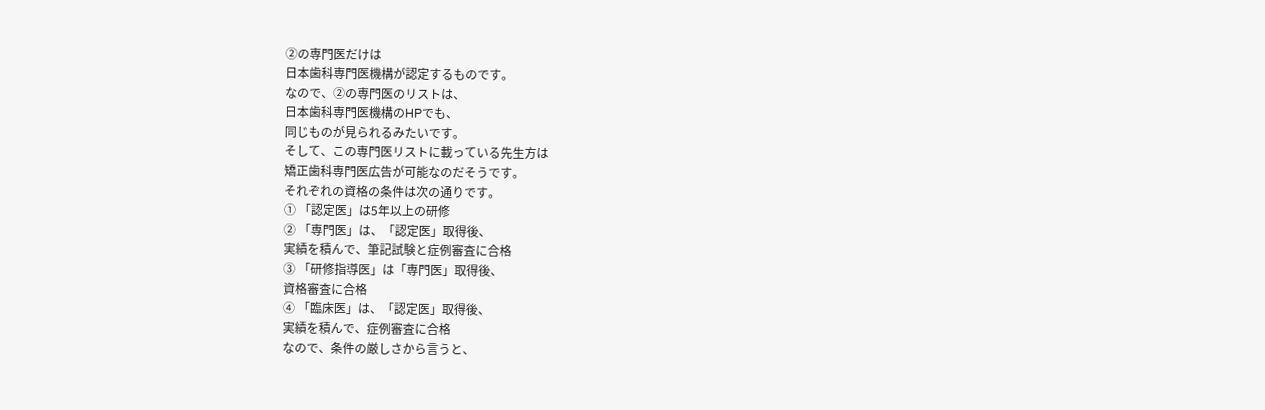②の専門医だけは
日本歯科専門医機構が認定するものです。
なので、②の専門医のリストは、
日本歯科専門医機構のHPでも、
同じものが見られるみたいです。
そして、この専門医リストに載っている先生方は
矯正歯科専門医広告が可能なのだそうです。
それぞれの資格の条件は次の通りです。
① 「認定医」は5年以上の研修
② 「専門医」は、「認定医」取得後、
実績を積んで、筆記試験と症例審査に合格
③ 「研修指導医」は「専門医」取得後、
資格審査に合格
④ 「臨床医」は、「認定医」取得後、
実績を積んで、症例審査に合格
なので、条件の厳しさから言うと、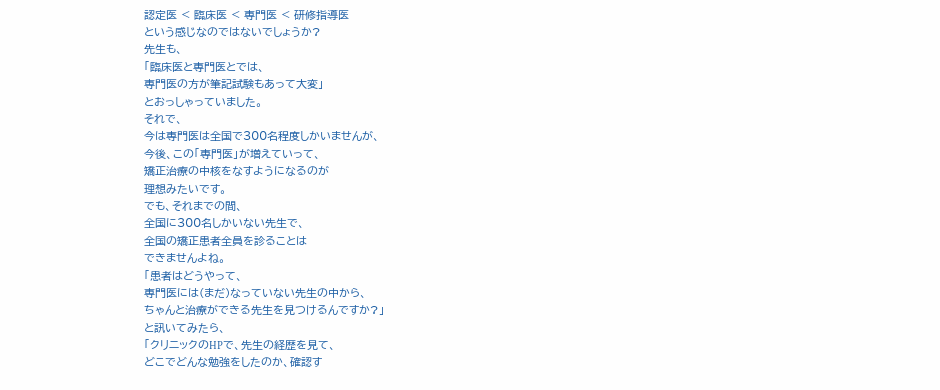認定医 < 臨床医 < 専門医 < 研修指導医
という感じなのではないでしょうか?
先生も、
「臨床医と専門医とでは、
専門医の方が筆記試験もあって大変」
とおっしゃっていました。
それで、
今は専門医は全国で300名程度しかいませんが、
今後、この「専門医」が増えていって、
矯正治療の中核をなすようになるのが
理想みたいです。
でも、それまでの間、
全国に300名しかいない先生で、
全国の矯正患者全員を診ることは
できませんよね。
「患者はどうやって、
専門医には(まだ)なっていない先生の中から、
ちゃんと治療ができる先生を見つけるんですか?」
と訊いてみたら、
「クリニックのHPで、先生の経歴を見て、
どこでどんな勉強をしたのか、確認す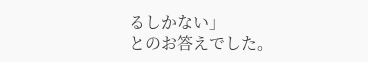るしかない」
とのお答えでした。